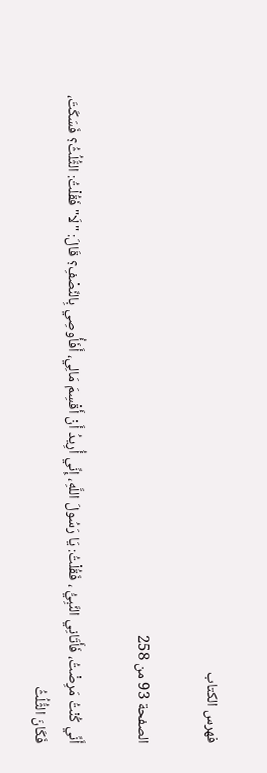فهرس الكتاب

الصفحة 93 من 258

أَنِّي كُنْتُ مَرِضْتُ، فَأَتَانِي النَّبِيُّ ، فَقُلْتُ: يَا رَسُولَ اللَّهِ، إِنِّي أُرِيدُ أَنْ أَقْسِمَ مَالِي، أَفَأُوصِي بِالنِّصْفِ؟ قَالَ: "لَا" فَقُلْتُ: الثُّلُثُ؟ فَسَكَتَ، فَكَانَ الثُّلُثُ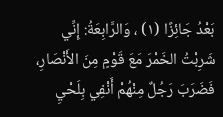بَعْدُ جَائِزًا (١) ، وَالرَّابِعَةُ: إِنِّي شَرِبْتُ الخَمْرَ مَعَ قَوْمٍ مِنَ الأَنْصَارِ، فَضَرَبَ رَجُلٌ مِنْهُمْ أَنْفِي بِلَحْيِ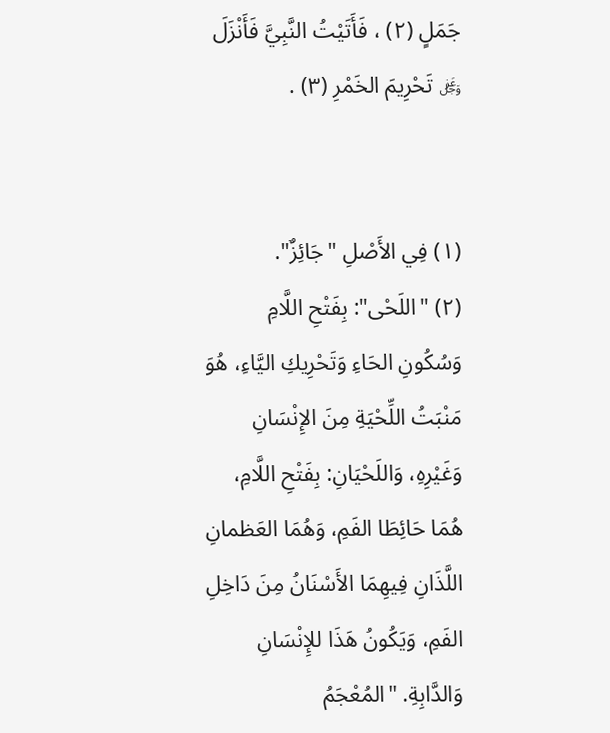جَمَلٍ (٢) ، فَأَتَيْتُ النَّبِيَّ فَأَنْزَلَ ﷿ تَحْرِيمَ الخَمْرِ (٣) .


(١) فِي الأَصْلِ "جَائِزٌ".
(٢) "اللَحْى": بِفَتْحِ اللَّامِ وَسُكُونِ الحَاءِ وَتَحْرِيكِ اليَّاءِ، هُوَ مَنْبَتُ اللِّحْيَةِ مِنَ الإِنْسَانِ وَغَيْرِهِ، وَاللَحْيَانِ: بِفَتْحِ اللَّامِ، هُمَا حَائِطَا الفَمِ، وَهُمَا العَظمانِ اللَّذَانِ فِيهِمَا الأَسْنَانُ مِنَ دَاخِلِ الفَمِ، وَيَكُونُ هَذَا للإِنْسَانِ وَالدَّابِةِ. "المُعْجَمُ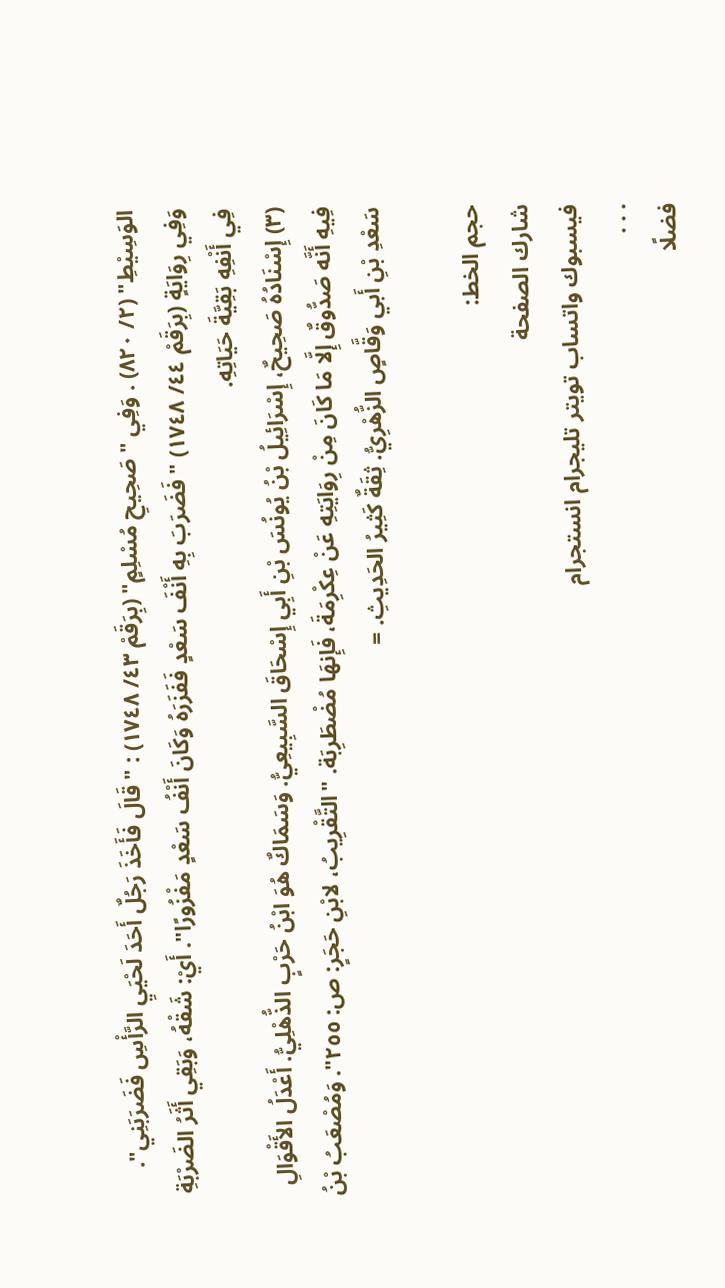الوَسِيْطِ" (٢/ ٨٢٠) . وَفِي "صَحِيحِ مُسْلِمٍ" (بِرَقَمْ ٤٣/ ١٧٤٨) : "قَالَ فَأَخَذَ رَجُلٌ أَحَدَ لَحْيَيِ الرَّأْسِ فَضَرَبَنِي". وَفِي رِوَايَةٍ (بِرَقَمْ ٤٤/ ١٧٤٨) "فَضَرَبَ بِهِ أَنْفَ سَعْدٍ فَفَزَرَهُ وَكَانَ أَنْفُ سَعْدٍ مَفْزُورًا". أَيْ: شَقْهُ، وَبَقِي أَثَرُ الضَرْبَةِ فِي أَنْفِهِ بَقِيَّةَ حَيَاتِهِ.
(٣) إِسْنَادُهُ صَحِيحٌ، إِسْرَائِيلُ بْنُ يُونُسَ بْنِ أَبِي إِسْحَاقَ السَّبِيعِيُّ. وَسَمَاكٌ هُوَ ابْنُ حَرْبٍ الذُّهْلِيُّ. أَعْدَلُ الأَقْوَالِ فِيهِ أَنَّه صَدُّوقٌ إِلَّا مَا كَانَ مِنْ رِوَايَتِهِ عَنْ عِكْرِمَةَ، فَإِنهَا مُضْطَرِبَة. "التَّقْرِيبُ، لابْنِ حَجَرٍ: ص: ٢٥٥". وَمُصْعَبُ بْنُ سَعْدِ بْنِ أَبي وَقَّاصٍ الزُّهْرِيُّ. ثِقَةٌ كَثِيرُ الحَدِيثِ. =

حجم الخط:
شارك الصفحة
فيسبوك واتساب تويتر تليجرام انستجرام
. . .
فضلًا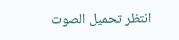انتظر تحميل الصوت